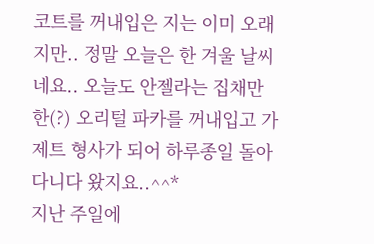코트를 꺼내입은 지는 이미 오래지만.. 정말 오늘은 한 겨울 날씨네요.. 오늘도 안젤라는 집채만한(?) 오리털 파카를 꺼내입고 가제트 형사가 되어 하루종일 돌아다니다 왔지요..^^*
지난 주일에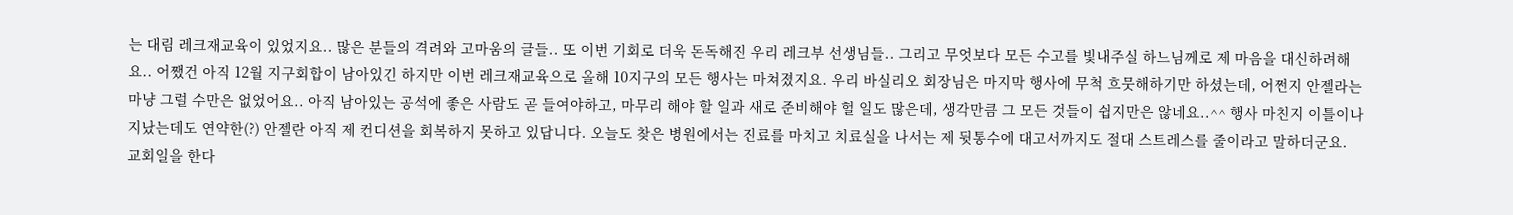는 대림 레크재교육이 있었지요.. 많은 분들의 격려와 고마움의 글들.. 또 이번 기회로 더욱 돈독해진 우리 레크부 선생님들.. 그리고 무엇보다 모든 수고를 빛내주실 하느님께로 제 마음을 대신하려해요.. 어쨌건 아직 12월 지구회합이 남아있긴 하지만 이번 레크재교육으로 올해 10지구의 모든 행사는 마쳐졌지요. 우리 바실리오 회장님은 마지막 행사에 무척 흐뭇해하기만 하셨는데, 어쩐지 안젤라는 마냥 그럴 수만은 없었어요.. 아직 남아있는 공석에 좋은 사람도 곧 들여야하고, 마무리 해야 할 일과 새로 준비해야 헐 일도 많은데, 생각만큼 그 모든 것들이 쉽지만은 않네요..^^ 행사 마친지 이틀이나 지났는데도 연약한(?) 안젤란 아직 제 컨디션을 회복하지 못하고 있답니다. 오늘도 찾은 병원에서는 진료를 마치고 치료실을 나서는 제 뒷통수에 대고서까지도 절대 스트레스를 줄이라고 말하더군요. 교회일을 한다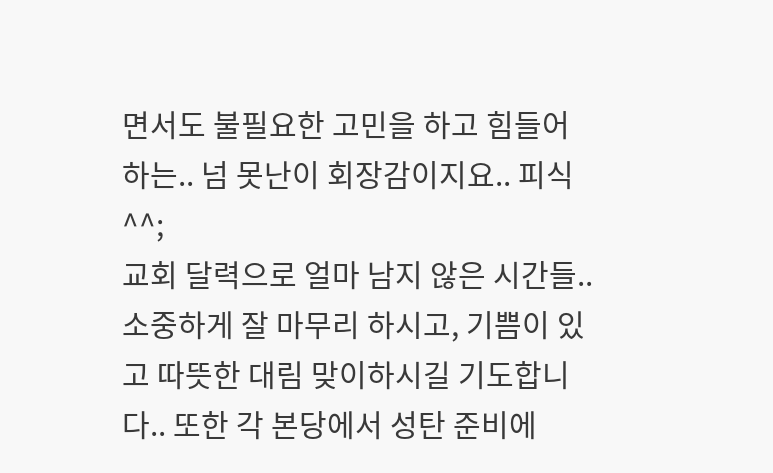면서도 불필요한 고민을 하고 힘들어하는.. 넘 못난이 회장감이지요.. 피식^^;
교회 달력으로 얼마 남지 않은 시간들.. 소중하게 잘 마무리 하시고, 기쁨이 있고 따뜻한 대림 맞이하시길 기도합니다.. 또한 각 본당에서 성탄 준비에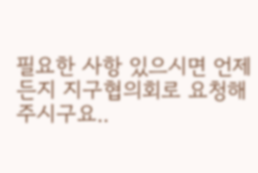필요한 사항 있으시면 언제든지 지구협의회로 요청해주시구요..